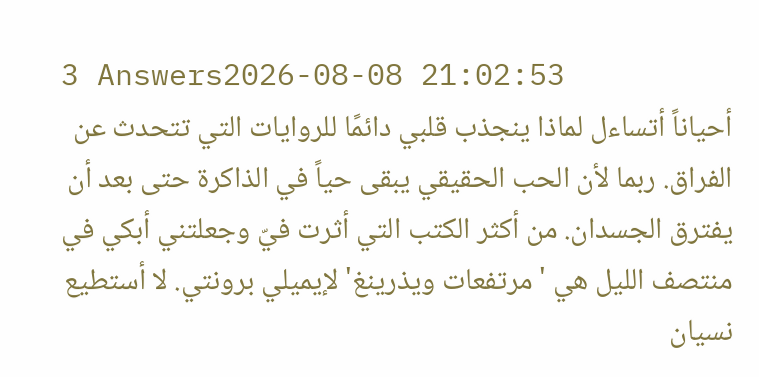3 Answers2026-08-08 21:02:53
أحياناً أتساءل لماذا ينجذب قلبي دائمًا للروايات التي تتحدث عن الفراق. ربما لأن الحب الحقيقي يبقى حياً في الذاكرة حتى بعد أن يفترق الجسدان. من أكثر الكتب التي أثرت فيّ وجعلتني أبكي في منتصف الليل هي 'مرتفعات ويذرينغ' لإيميلي برونتي. لا أستطيع نسيان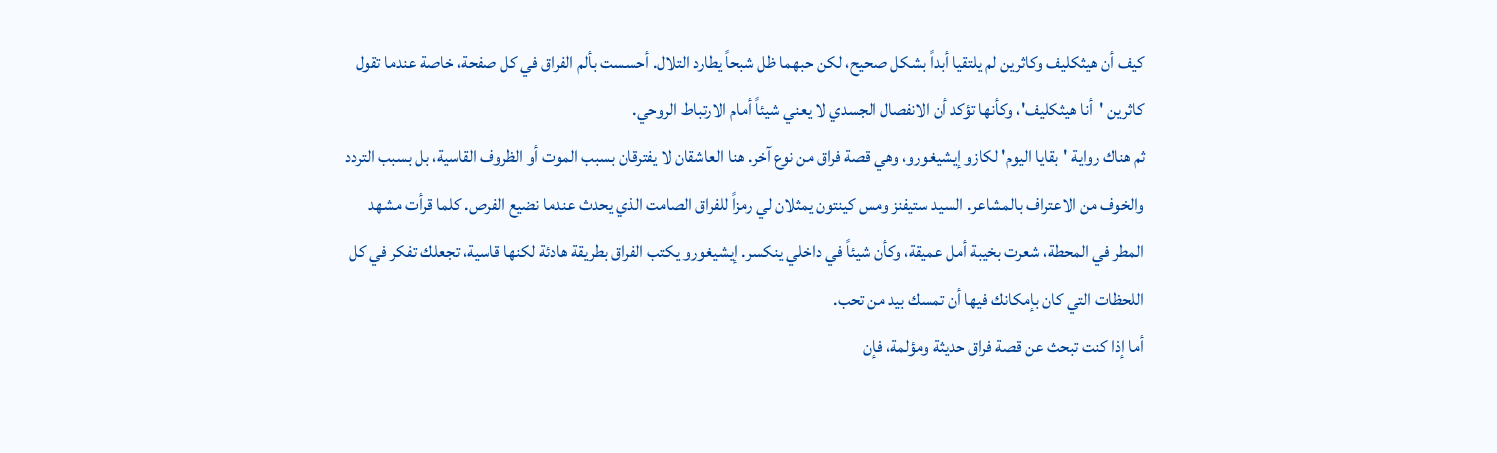كيف أن هيثكليف وكاثرين لم يلتقيا أبداً بشكل صحيح، لكن حبهما ظل شبحاً يطارد التلال. أحسست بألم الفراق في كل صفحة، خاصة عندما تقول كاثرين 'أنا هيثكليف'، وكأنها تؤكد أن الانفصال الجسدي لا يعني شيئاً أمام الارتباط الروحي.
ثم هناك رواية 'بقايا اليوم' لكازو إيشيغورو، وهي قصة فراق من نوع آخر. هنا العاشقان لا يفترقان بسبب الموت أو الظروف القاسية، بل بسبب التردد والخوف من الاعتراف بالمشاعر. السيد ستيفنز ومس كينتون يمثلان لي رمزاً للفراق الصامت الذي يحدث عندما نضيع الفرص. كلما قرأت مشهد المطر في المحطة، شعرت بخيبة أمل عميقة، وكأن شيئاً في داخلي ينكسر. إيشيغورو يكتب الفراق بطريقة هادئة لكنها قاسية، تجعلك تفكر في كل اللحظات التي كان بإمكانك فيها أن تمسك بيد من تحب.
أما إذا كنت تبحث عن قصة فراق حديثة ومؤلمة، فإن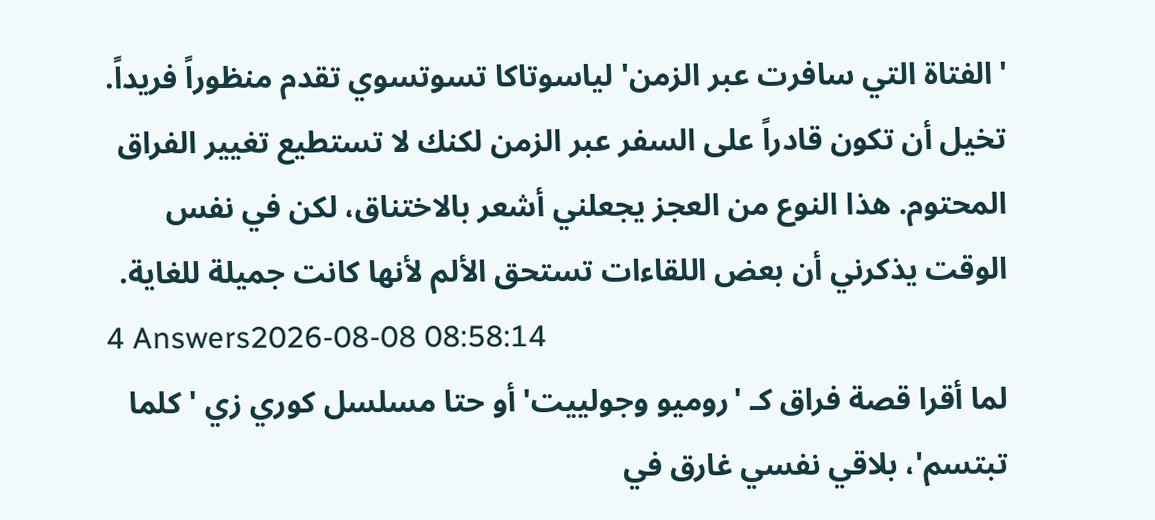'الفتاة التي سافرت عبر الزمن' لياسوتاكا تسوتسوي تقدم منظوراً فريداً. تخيل أن تكون قادراً على السفر عبر الزمن لكنك لا تستطيع تغيير الفراق المحتوم. هذا النوع من العجز يجعلني أشعر بالاختناق، لكن في نفس الوقت يذكرني أن بعض اللقاءات تستحق الألم لأنها كانت جميلة للغاية.
4 Answers2026-08-08 08:58:14
لما أقرا قصة فراق كـ 'روميو وجولييت' أو حتا مسلسل كوري زي 'كلما تبتسم'، بلاقي نفسي غارق في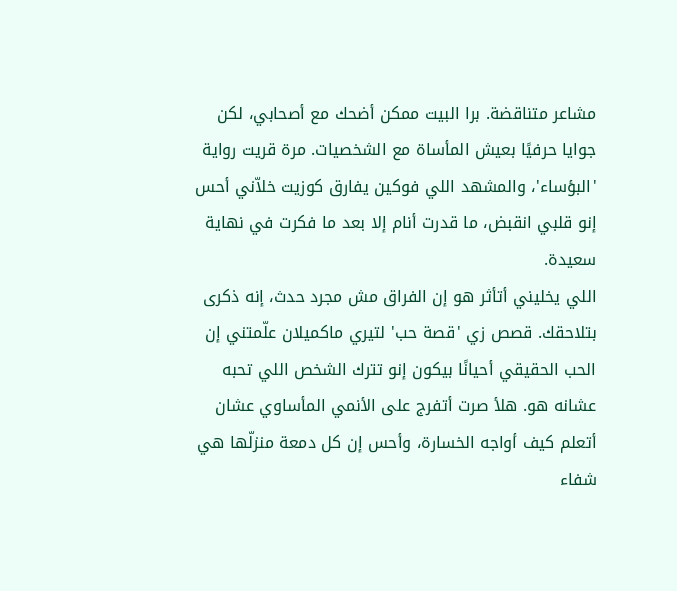مشاعر متناقضة. برا البيت ممكن أضحك مع أصحابي، لكن جوايا حرفيًا بعيش المأساة مع الشخصيات. مرة قريت رواية 'البؤساء'، والمشهد اللي فوكين يفارق كوزيت خلاّني أحس إنو قلبي انقبض، ما قدرت أنام إلا بعد ما فكرت في نهاية سعيدة.
اللي يخليني أتأثر هو إن الفراق مش مجرد حدث، إنه ذكرى بتلاحقك. قصص زي 'قصة حب' لتيري ماكميلان علّمتني إن الحب الحقيقي أحيانًا بيكون إنو تترك الشخص اللي تحبه عشانه هو. هلأ صرت أتفرج على الأنمي المأساوي عشان أتعلم كيف أواجه الخسارة، وأحس إن كل دمعة منزلّها هي شفاء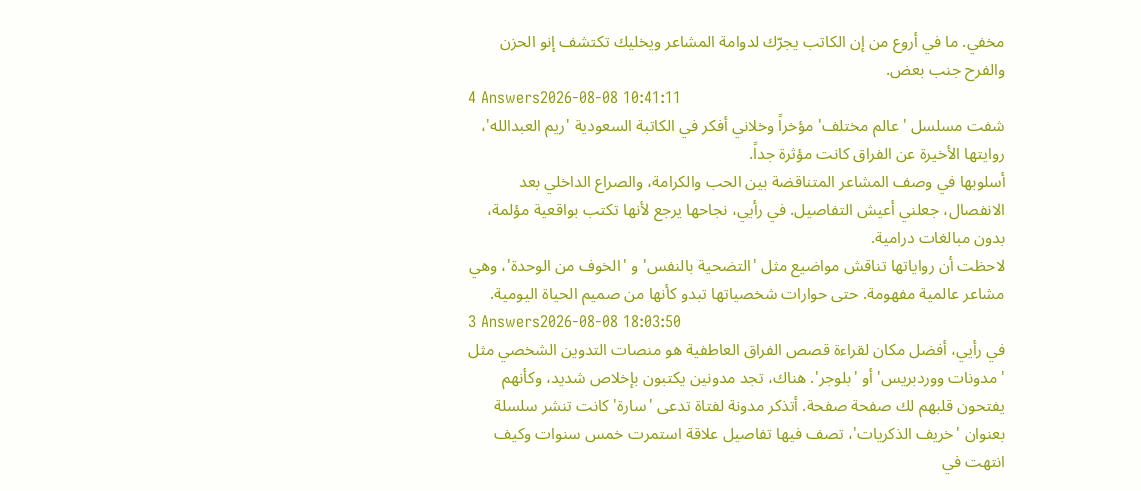مخفي. ما في أروع من إن الكاتب يجرّك لدوامة المشاعر ويخليك تكتشف إنو الحزن والفرح جنب بعض.
4 Answers2026-08-08 10:41:11
شفت مسلسل 'عالم مختلف' مؤخراً وخلاني أفكر في الكاتبة السعودية 'ريم العبدالله'، روايتها الأخيرة عن الفراق كانت مؤثرة جداً.
أسلوبها في وصف المشاعر المتناقضة بين الحب والكرامة، والصراع الداخلي بعد الانفصال، جعلني أعيش التفاصيل. في رأيي، نجاحها يرجع لأنها تكتب بواقعية مؤلمة، بدون مبالغات درامية.
لاحظت أن رواياتها تناقش مواضيع مثل 'التضحية بالنفس' و 'الخوف من الوحدة'، وهي مشاعر عالمية مفهومة. حتى حوارات شخصياتها تبدو كأنها من صميم الحياة اليومية.
3 Answers2026-08-08 18:03:50
في رأيي، أفضل مكان لقراءة قصص الفراق العاطفية هو منصات التدوين الشخصي مثل 'مدونات ووردبريس' أو 'بلوجر'. هناك، تجد مدونين يكتبون بإخلاص شديد، وكأنهم يفتحون قلبهم لك صفحة صفحة. أتذكر مدونة لفتاة تدعى 'سارة' كانت تنشر سلسلة بعنوان 'خريف الذكريات'، تصف فيها تفاصيل علاقة استمرت خمس سنوات وكيف انتهت في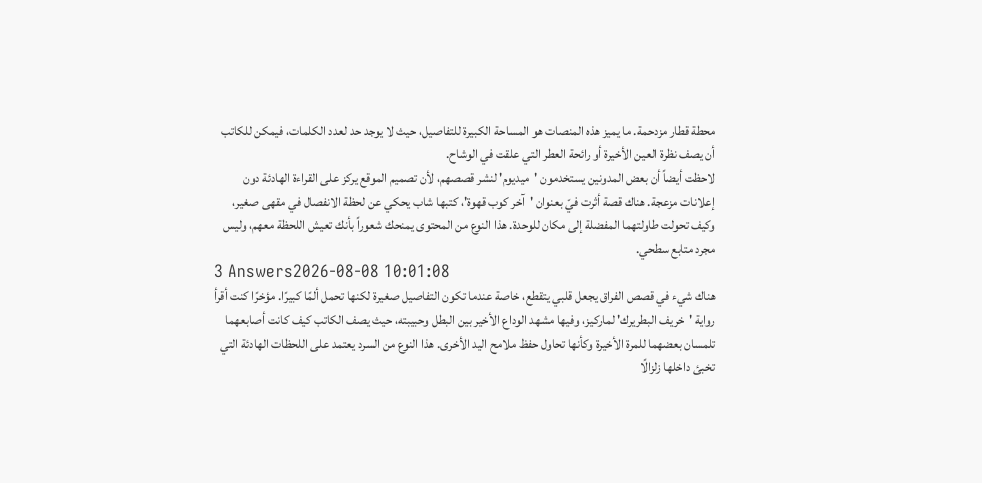محطة قطار مزدحمة. ما يميز هذه المنصات هو المساحة الكبيرة للتفاصيل، حيث لا يوجد حد لعدد الكلمات، فيمكن للكاتب أن يصف نظرة العين الأخيرة أو رائحة العطر التي علقت في الوشاح.
لاحظت أيضاً أن بعض المدونين يستخدمون 'ميديوم' لنشر قصصهم، لأن تصميم الموقع يركز على القراءة الهادئة دون إعلانات مزعجة. هناك قصة أثرت فيّ بعنوان 'آخر كوب قهوة'، كتبها شاب يحكي عن لحظة الانفصال في مقهى صغير، وكيف تحولت طاولتهما المفضلة إلى مكان للوحدة. هذا النوع من المحتوى يمنحك شعوراً بأنك تعيش اللحظة معهم، وليس مجرد متابع سطحي.
3 Answers2026-08-08 10:01:08
هناك شيء في قصص الفراق يجعل قلبي يتقطع، خاصة عندما تكون التفاصيل صغيرة لكنها تحمل ألمًا كبيرًا. مؤخرًا كنت أقرأ رواية 'خريف البطريرك' لماركيز، وفيها مشهد الوداع الأخير بين البطل وحبيبته، حيث يصف الكاتب كيف كانت أصابعهما تلمسان بعضهما للمرة الأخيرة وكأنها تحاول حفظ ملامح اليد الأخرى. هذا النوع من السرد يعتمد على اللحظات الهادئة التي تخبئ داخلها زلزالًا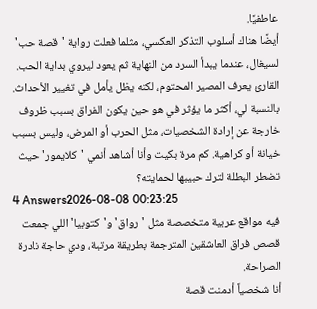عاطفيًا.
أيضًا هناك أسلوب التذكر العكسي، مثلما فعلت رواية 'قصة حب' لسيغال، عندما يبدأ السرد من النهاية ثم يعود ليروي بداية الحب. القارئ يعرف المصير المحتوم، لكنه يظل يأمل في تغيير الأحداث. بالنسبة لي، أكثر ما يؤثر في هو حين يكون الفراق بسبب ظروف خارجة عن إرادة الشخصيات، مثل الحرب أو المرض، وليس بسبب خيانة أو كراهية. كم مرة بكيت وأنا أشاهد أنمي 'كلايمور' حيث تضطر البطلة لترك حبيبها لحمايته؟
4 Answers2026-08-08 00:23:25
فيه مواقع عربية متخصصة مثل 'رواق' و'كتوبيا' اللي جمعت قصص فراق العاشقين المترجمة بطريقة مرتبة، ودي حاجة نادرة الصراحة.
أنا شخصياً أدمنت قصة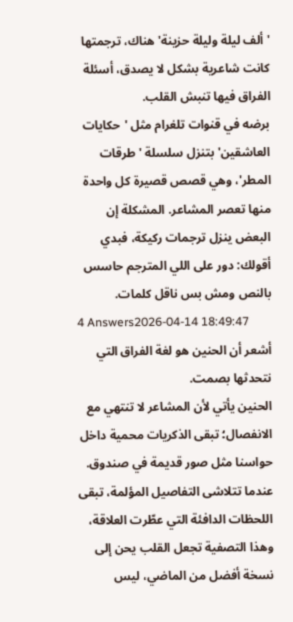'ألف ليلة وليلة حزينة' هناك، ترجمتها كانت شاعرية بشكل لا يصدق، أسئلة الفراق فيها تنبش القلب.
برضه في قنوات تلغرام مثل 'حكايات العاشقين' بتنزل سلسلة 'طرقات المطر'، وهي قصص قصيرة كل واحدة منها تعصر المشاعر. المشكلة إن البعض ينزل ترجمات ركيكة، فبدي أقولك: دور على اللي المترجم حاسس بالنص ومش بس ناقل كلمات.
4 Answers2026-04-14 18:49:47
أشعر أن الحنين هو لغة الفراق التي نتحدثها بصمت.
الحنين يأتي لأن المشاعر لا تنتهي مع الانفصال؛ تبقى الذكريات محمية داخل حواسنا مثل صور قديمة في صندوق. عندما تتلاشى التفاصيل المؤلمة، تبقى اللحظات الدافئة التي عطّرت العلاقة، وهذا التصفية تجعل القلب يحن إلى نسخة أفضل من الماضي، ليس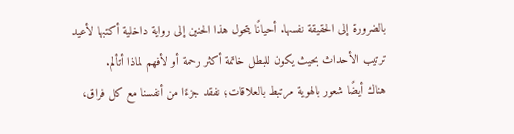بالضرورة إلى الحقيقة نفسها. أحيانًا يتحول هذا الحنين إلى رواية داخلية أكتبها لأعيد ترتيب الأحداث بحيث يكون للبطل خاتمة أكثر رحمة أو لأفهم لماذا أتألم.
هناك أيضًا شعور بالهوية مرتبط بالعلاقات؛ نفقد جزءًا من أنفسنا مع كل فراق،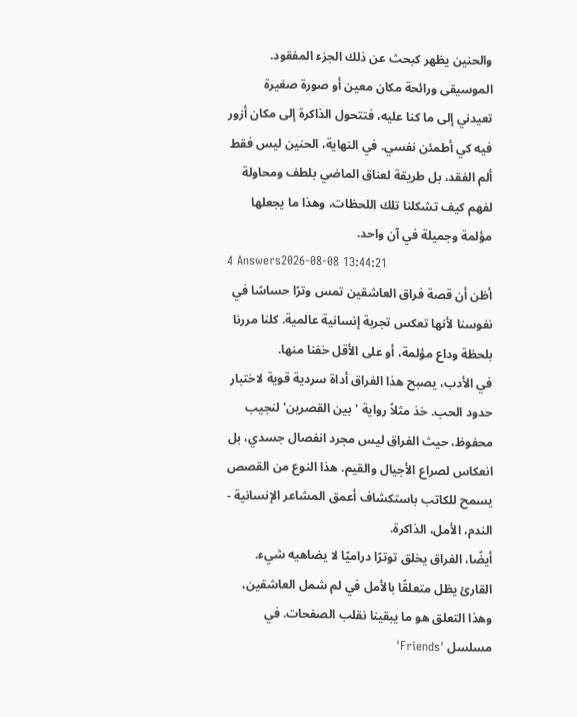والحنين يظهر كبحث عن ذلك الجزء المفقود. الموسيقى ورائحة مكان معين أو صورة صغيرة تعيدني إلى ما كنا عليه، فتتحول الذاكرة إلى مكان أزور فيه كي أطمئن نفسي. في النهاية، الحنين ليس فقط ألم الفقد، بل طريقة لعناق الماضي بلطف ومحاولة لفهم كيف تشكلنا تلك اللحظات، وهذا ما يجعلها مؤلمة وجميلة في آن واحد.
4 Answers2026-08-08 13:44:21
أظن أن قصة فراق العاشقين تمس وترًا حساسًا في نفوسنا لأنها تعكس تجربة إنسانية عالمية. كلنا مررنا بلحظة وداع مؤلمة، أو على الأقل خفنا منها.
في الأدب، يصبح هذا الفراق أداة سردية قوية لاختبار حدود الحب. خذ مثلاً رواية 'بين القصرين' لنجيب محفوظ، حيث الفراق ليس مجرد انفصال جسدي، بل انعكاس لصراع الأجيال والقيم. هذا النوع من القصص يسمح للكاتب باستكشاف أعمق المشاعر الإنسانية - الندم، الأمل، الذاكرة.
أيضًا، الفراق يخلق توترًا دراميًا لا يضاهيه شيء. القارئ يظل متعلقًا بالأمل في لم شمل العاشقين، وهذا التعلق هو ما يبقينا نقلب الصفحات. في مسلسل 'Friends'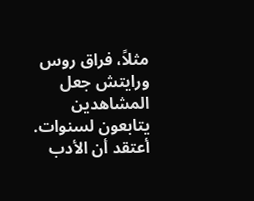مثلاً، فراق روس ورايتش جعل المشاهدين يتابعون لسنوات. أعتقد أن الأدب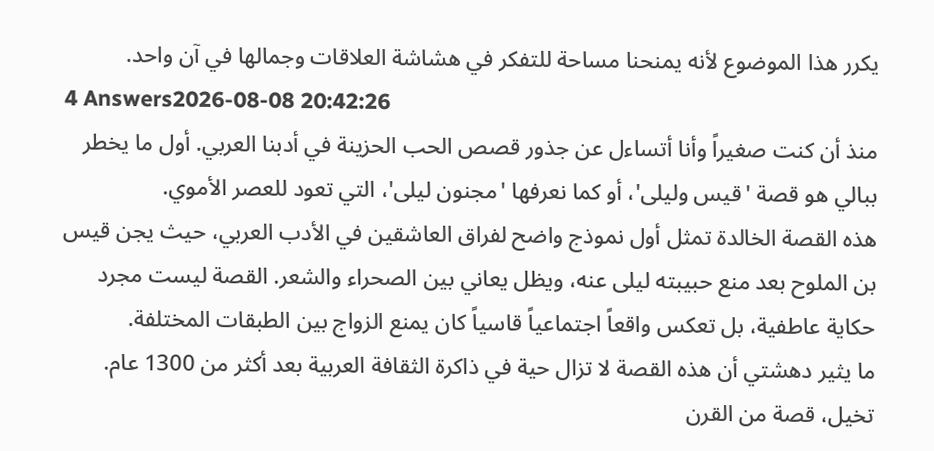يكرر هذا الموضوع لأنه يمنحنا مساحة للتفكر في هشاشة العلاقات وجمالها في آن واحد.
4 Answers2026-08-08 20:42:26
منذ أن كنت صغيراً وأنا أتساءل عن جذور قصص الحب الحزينة في أدبنا العربي. أول ما يخطر ببالي هو قصة 'قيس وليلى'، أو كما نعرفها 'مجنون ليلى'، التي تعود للعصر الأموي.
هذه القصة الخالدة تمثل أول نموذج واضح لفراق العاشقين في الأدب العربي، حيث يجن قيس بن الملوح بعد منع حبيبته ليلى عنه، ويظل يعاني بين الصحراء والشعر. القصة ليست مجرد حكاية عاطفية، بل تعكس واقعاً اجتماعياً قاسياً كان يمنع الزواج بين الطبقات المختلفة.
ما يثير دهشتي أن هذه القصة لا تزال حية في ذاكرة الثقافة العربية بعد أكثر من 1300 عام. تخيل، قصة من القرن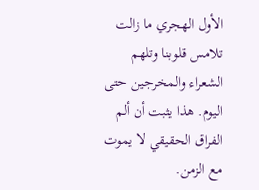الأول الهجري ما زالت تلامس قلوبنا وتلهم الشعراء والمخرجين حتى اليوم. هذا يثبت أن ألم الفراق الحقيقي لا يموت مع الزمن.